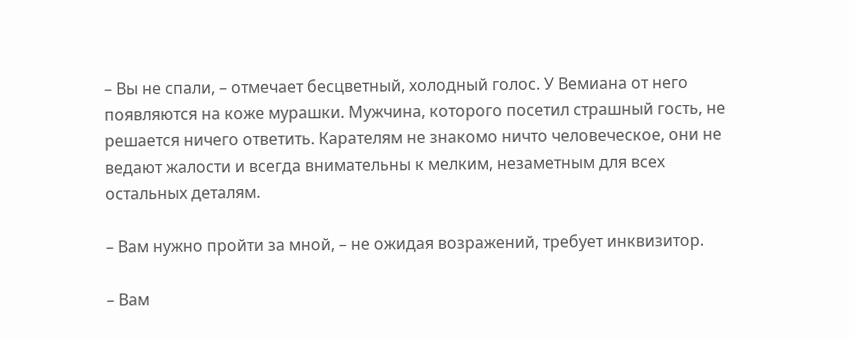– Вы не спали, – отмечает бесцветный, холодный голос. У Вемиана от него появляются на коже мурашки. Мужчина, которого посетил страшный гость, не решается ничего ответить. Карателям не знакомо ничто человеческое, они не ведают жалости и всегда внимательны к мелким, незаметным для всех остальных деталям.

– Вам нужно пройти за мной, – не ожидая возражений, требует инквизитор.

– Вам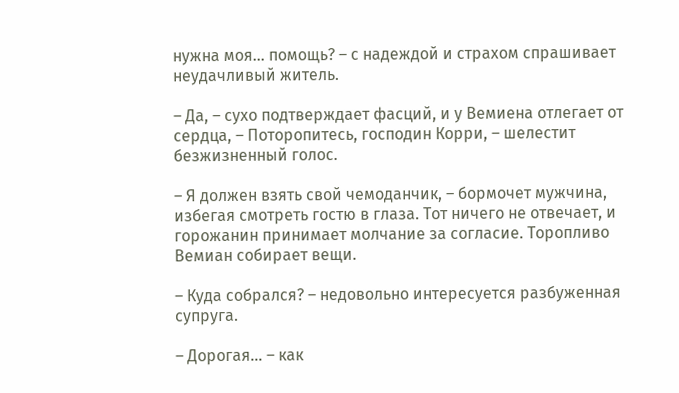нужна моя… помощь? – с надеждой и страхом спрашивает неудачливый житель.

– Да, – сухо подтверждает фасций, и у Вемиена отлегает от сердца, – Поторопитесь, господин Корри, – шелестит безжизненный голос.

– Я должен взять свой чемоданчик, – бормочет мужчина, избегая смотреть гостю в глаза. Тот ничего не отвечает, и горожанин принимает молчание за согласие. Торопливо Вемиан собирает вещи.

– Куда собрался? – недовольно интересуется разбуженная супруга.

– Дорогая… – как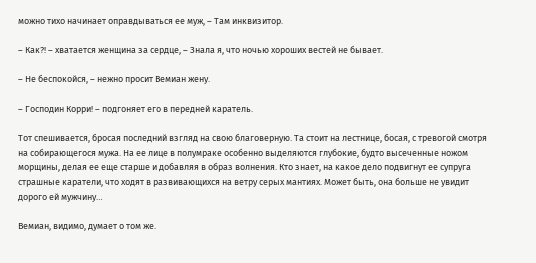можно тихо начинает оправдываться ее муж, – Там инквизитор.

– Как?! – хватается женщина за сердце, – Знала я, что ночью хороших вестей не бывает.

– Не беспокойся, – нежно просит Вемиан жену.

– Господин Корри! – подгоняет его в передней каратель.

Тот спешивается, бросая последний взгляд на свою благоверную. Та стоит на лестнице, босая, с тревогой смотря на собирающегося мужа. На ее лице в полумраке особенно выделяются глубокие, будто высеченные ножом морщины, делая ее еще старше и добавляя в образ волнения. Кто знает, на какое дело подвигнут ее супруга страшные каратели, что ходят в развивающихся на ветру серых мантиях. Может быть, она больше не увидит дорого ей мужчину…

Вемиан, видимо, думает о том же.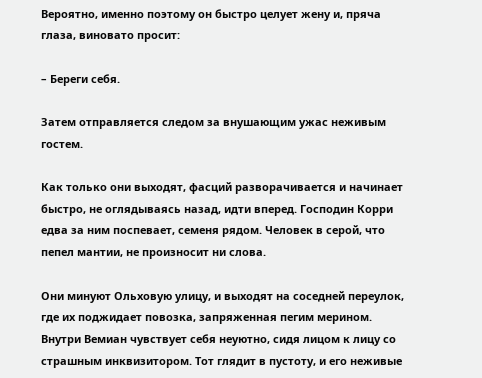Вероятно, именно поэтому он быстро целует жену и, пряча глаза, виновато просит:

– Береги себя.

Затем отправляется следом за внушающим ужас неживым гостем.

Как только они выходят, фасций разворачивается и начинает быстро, не оглядываясь назад, идти вперед. Господин Корри едва за ним поспевает, семеня рядом. Человек в серой, что пепел мантии, не произносит ни слова.

Они минуют Ольховую улицу, и выходят на соседней переулок, где их поджидает повозка, запряженная пегим мерином. Внутри Вемиан чувствует себя неуютно, сидя лицом к лицу со страшным инквизитором. Тот глядит в пустоту, и его неживые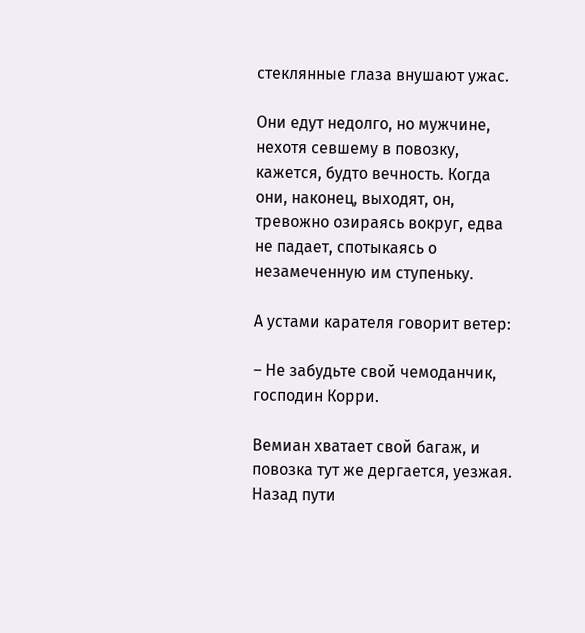стеклянные глаза внушают ужас.

Они едут недолго, но мужчине, нехотя севшему в повозку, кажется, будто вечность. Когда они, наконец, выходят, он, тревожно озираясь вокруг, едва не падает, спотыкаясь о незамеченную им ступеньку.

А устами карателя говорит ветер:

– Не забудьте свой чемоданчик, господин Корри.

Вемиан хватает свой багаж, и повозка тут же дергается, уезжая. Назад пути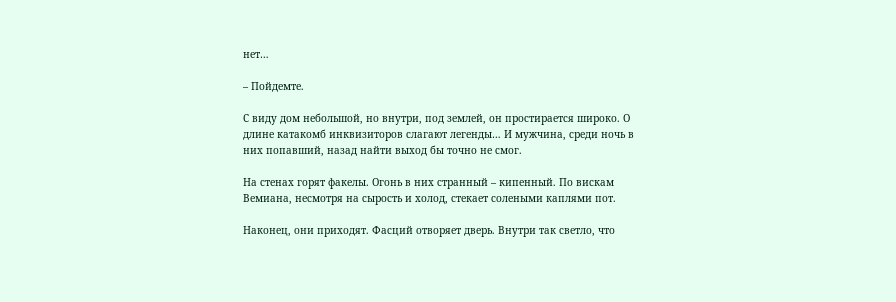нет…

– Пойдемте.

С виду дом небольшой, но внутри, под землей, он простирается широко. О длине катакомб инквизиторов слагают легенды… И мужчина, среди ночь в них попавший, назад найти выход бы точно не смог.

На стенах горят факелы. Огонь в них странный – кипенный. По вискам Вемиана, несмотря на сырость и холод, стекает солеными каплями пот.

Наконец, они приходят. Фасций отворяет дверь. Внутри так светло, что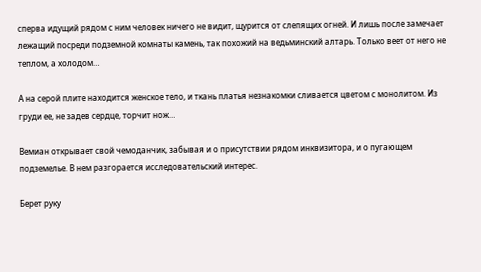сперва идущий рядом с ним человек ничего не видит, щурится от слепящих огней. И лишь после замечает лежащий посреди подземной комнаты камень, так похожий на ведьминский алтарь. Только веет от него не теплом, а холодом…

А на серой плите находится женское тело, и ткань платья незнакомки сливается цветом с монолитом. Из груди ее, не задев сердце, торчит нож…

Вемиан открывает свой чемоданчик, забывая и о присутствии рядом инквизитора, и о пугающем подземелье. В нем разгорается исследовательский интерес.

Берет руку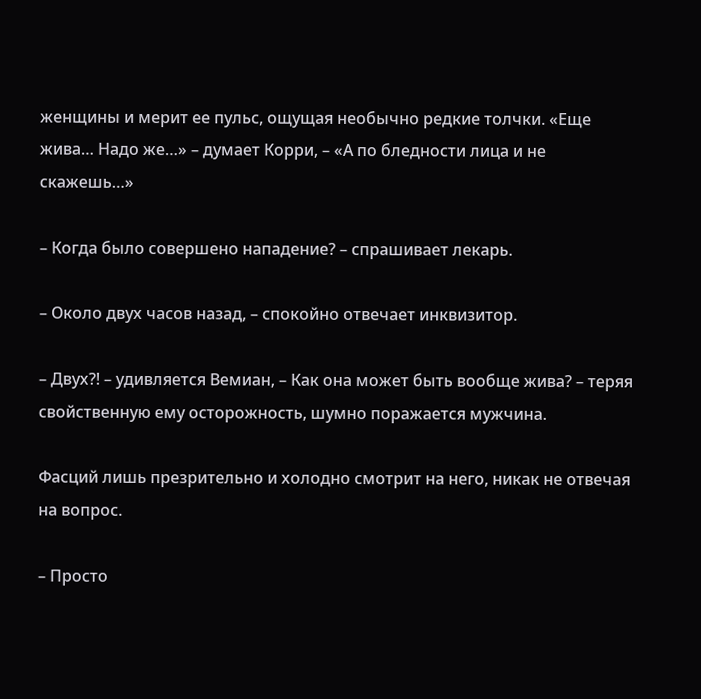женщины и мерит ее пульс, ощущая необычно редкие толчки. «Еще жива… Надо же…» – думает Корри, – «А по бледности лица и не скажешь…»

– Когда было совершено нападение? – спрашивает лекарь.

– Около двух часов назад, – спокойно отвечает инквизитор.

– Двух?! – удивляется Вемиан, – Как она может быть вообще жива? – теряя свойственную ему осторожность, шумно поражается мужчина.

Фасций лишь презрительно и холодно смотрит на него, никак не отвечая на вопрос.

– Просто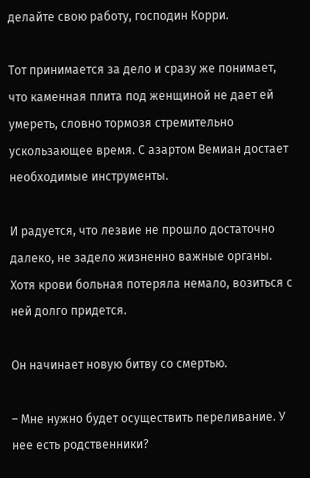делайте свою работу, господин Корри.

Тот принимается за дело и сразу же понимает, что каменная плита под женщиной не дает ей умереть, словно тормозя стремительно ускользающее время. С азартом Вемиан достает необходимые инструменты.

И радуется, что лезвие не прошло достаточно далеко, не задело жизненно важные органы. Хотя крови больная потеряла немало, возиться с ней долго придется.

Он начинает новую битву со смертью.

– Мне нужно будет осуществить переливание. У нее есть родственники?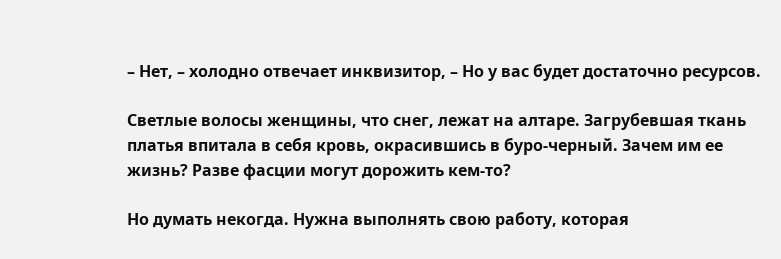– Нет, – холодно отвечает инквизитор, – Но у вас будет достаточно ресурсов.

Светлые волосы женщины, что снег, лежат на алтаре. Загрубевшая ткань платья впитала в себя кровь, окрасившись в буро-черный. Зачем им ее жизнь? Разве фасции могут дорожить кем-то?

Но думать некогда. Нужна выполнять свою работу, которая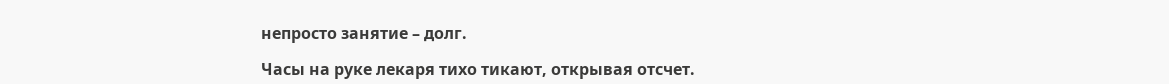непросто занятие – долг.

Часы на руке лекаря тихо тикают, открывая отсчет.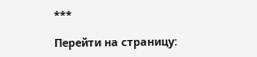***

Перейти на страницу: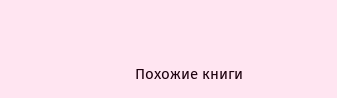Похожие книги